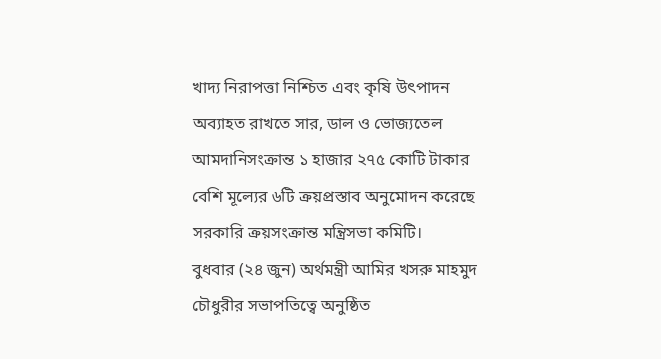খাদ্য নিরাপত্তা নিশ্চিত এবং কৃষি উৎপাদন অব্যাহত রাখতে সার, ডাল ও ভোজ্যতেল আমদানিসংক্রান্ত ১ হাজার ২৭৫ কোটি টাকার বেশি মূল্যের ৬টি ক্রয়প্রস্তাব অনুমোদন করেছে সরকারি ক্রয়সংক্রান্ত মন্ত্রিসভা কমিটি।
বুধবার (২৪ জুন) অর্থমন্ত্রী আমির খসরু মাহমুদ চৌধুরীর সভাপতিত্বে অনুষ্ঠিত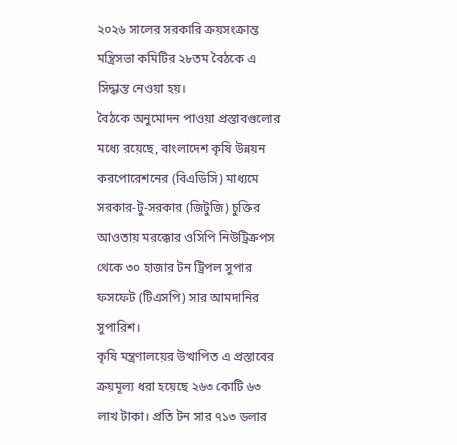২০২৬ সালের সরকারি ক্রয়সংক্রান্ত মন্ত্রিসভা কমিটির ২৮তম বৈঠকে এ সিদ্ধান্ত নেওয়া হয়।
বৈঠকে অনুমোদন পাওয়া প্রস্তাবগুলোর মধ্যে রয়েছে, বাংলাদেশ কৃষি উন্নয়ন করপোরেশনের (বিএডিসি) মাধ্যমে সরকার-টু-সরকার (জিটুজি) চুক্তির আওতায় মরক্কোর ওসিপি নিউট্রিক্রপস থেকে ৩০ হাজার টন ট্রিপল সুপার ফসফেট (টিএসপি) সার আমদানির সুপারিশ।
কৃষি মন্ত্রণালয়ের উত্থাপিত এ প্রস্তাবের ক্রয়মূল্য ধরা হয়েছে ২৬৩ কোটি ৬৩ লাখ টাকা। প্রতি টন সার ৭১৩ ডলার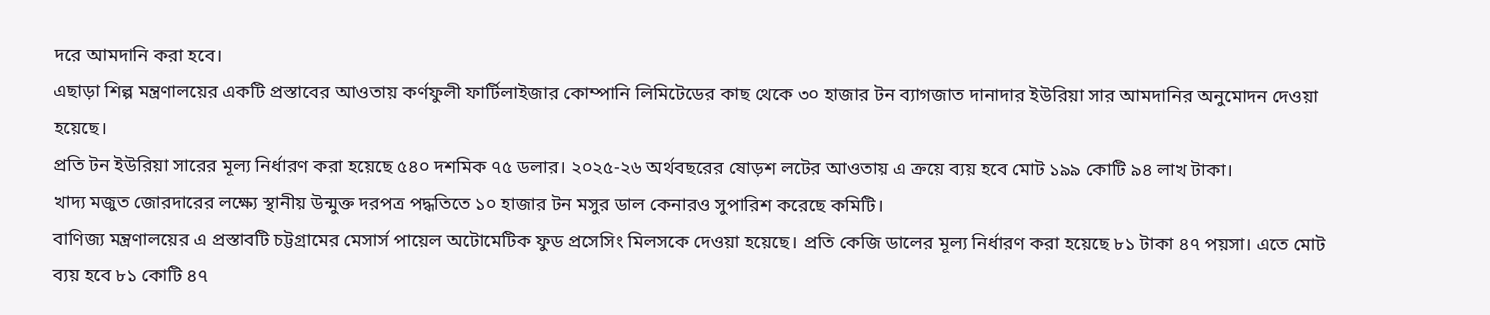দরে আমদানি করা হবে।
এছাড়া শিল্প মন্ত্রণালয়ের একটি প্রস্তাবের আওতায় কর্ণফুলী ফার্টিলাইজার কোম্পানি লিমিটেডের কাছ থেকে ৩০ হাজার টন ব্যাগজাত দানাদার ইউরিয়া সার আমদানির অনুমোদন দেওয়া হয়েছে।
প্রতি টন ইউরিয়া সারের মূল্য নির্ধারণ করা হয়েছে ৫৪০ দশমিক ৭৫ ডলার। ২০২৫-২৬ অর্থবছরের ষোড়শ লটের আওতায় এ ক্রয়ে ব্যয় হবে মোট ১৯৯ কোটি ৯৪ লাখ টাকা।
খাদ্য মজুত জোরদারের লক্ষ্যে স্থানীয় উন্মুক্ত দরপত্র পদ্ধতিতে ১০ হাজার টন মসুর ডাল কেনারও সুপারিশ করেছে কমিটি।
বাণিজ্য মন্ত্রণালয়ের এ প্রস্তাবটি চট্টগ্রামের মেসার্স পায়েল অটোমেটিক ফুড প্রসেসিং মিলসকে দেওয়া হয়েছে। প্রতি কেজি ডালের মূল্য নির্ধারণ করা হয়েছে ৮১ টাকা ৪৭ পয়সা। এতে মোট ব্যয় হবে ৮১ কোটি ৪৭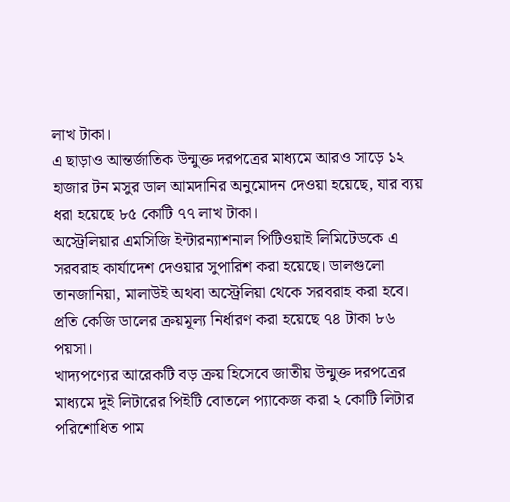লাখ টাকা।
এ ছাড়াও আন্তর্জাতিক উন্মুক্ত দরপত্রের মাধ্যমে আরও সাড়ে ১২ হাজার টন মসুর ডাল আমদানির অনুমোদন দেওয়া হয়েছে, যার ব্যয় ধরা হয়েছে ৮৫ কোটি ৭৭ লাখ টাকা।
অস্ট্রেলিয়ার এমসিজি ইন্টারন্যাশনাল পিটিওয়াই লিমিটেডকে এ সরবরাহ কার্যাদেশ দেওয়ার সুপারিশ করা হয়েছে। ডালগুলো তানজানিয়া, মালাউই অথবা অস্ট্রেলিয়া থেকে সরবরাহ করা হবে। প্রতি কেজি ডালের ক্রয়মূল্য নির্ধারণ করা হয়েছে ৭৪ টাকা ৮৬ পয়সা।
খাদ্যপণ্যের আরেকটি বড় ক্রয় হিসেবে জাতীয় উন্মুক্ত দরপত্রের মাধ্যমে দুই লিটারের পিইটি বোতলে প্যাকেজ করা ২ কোটি লিটার পরিশোধিত পাম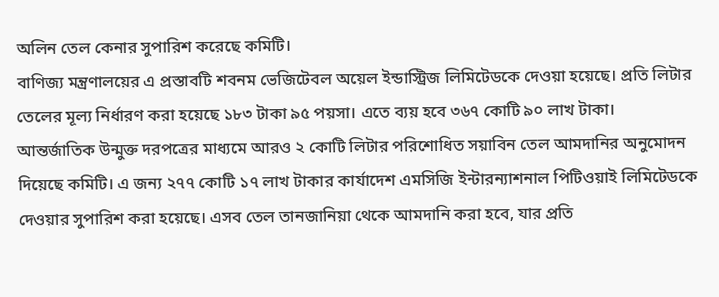অলিন তেল কেনার সুপারিশ করেছে কমিটি।
বাণিজ্য মন্ত্রণালয়ের এ প্রস্তাবটি শবনম ভেজিটেবল অয়েল ইন্ডাস্ট্রিজ লিমিটেডকে দেওয়া হয়েছে। প্রতি লিটার তেলের মূল্য নির্ধারণ করা হয়েছে ১৮৩ টাকা ৯৫ পয়সা। এতে ব্যয় হবে ৩৬৭ কোটি ৯০ লাখ টাকা।
আন্তর্জাতিক উন্মুক্ত দরপত্রের মাধ্যমে আরও ২ কোটি লিটার পরিশোধিত সয়াবিন তেল আমদানির অনুমোদন দিয়েছে কমিটি। এ জন্য ২৭৭ কোটি ১৭ লাখ টাকার কার্যাদেশ এমসিজি ইন্টারন্যাশনাল পিটিওয়াই লিমিটেডকে দেওয়ার সুপারিশ করা হয়েছে। এসব তেল তানজানিয়া থেকে আমদানি করা হবে, যার প্রতি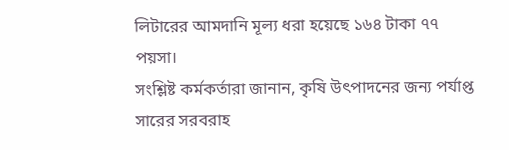লিটারের আমদানি মূল্য ধরা হয়েছে ১৬৪ টাকা ৭৭ পয়সা।
সংশ্লিষ্ট কর্মকর্তারা জানান, কৃষি উৎপাদনের জন্য পর্যাপ্ত সারের সরবরাহ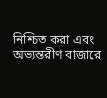নিশ্চিত করা এবং অভ্যন্তরীণ বাজারে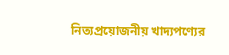নিত্যপ্রয়োজনীয় খাদ্যপণ্যের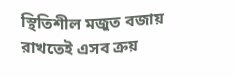স্থিতিশীল মজুত বজায় রাখতেই এসব ক্রয়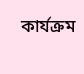কার্যক্রম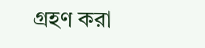গ্রহণ করা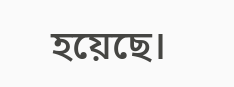হয়েছে।